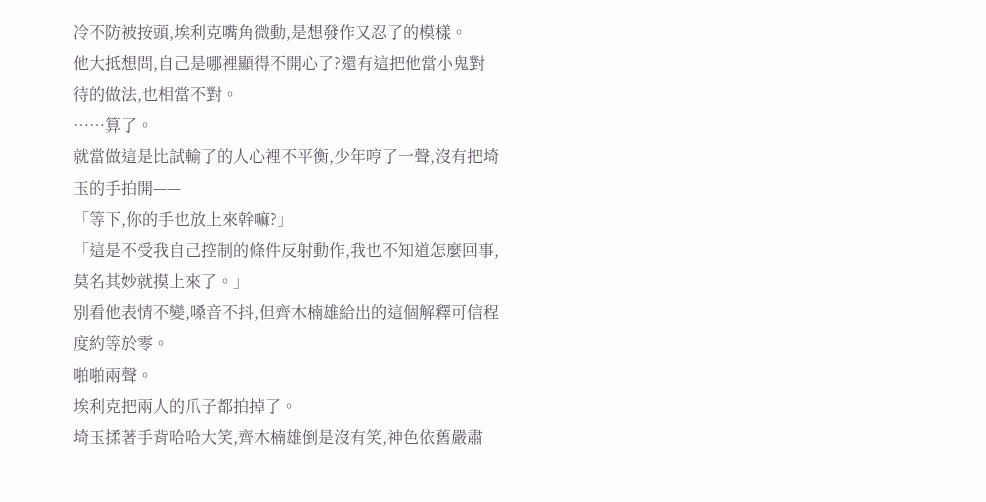冷不防被按頭,埃利克嘴角微動,是想發作又忍了的模樣。
他大抵想問,自己是哪裡顯得不開心了?還有這把他當小鬼對待的做法,也相當不對。
……算了。
就當做這是比試輸了的人心裡不平衡,少年哼了一聲,沒有把埼玉的手拍開——
「等下,你的手也放上來幹嘛?」
「這是不受我自己控制的條件反射動作,我也不知道怎麼回事,莫名其妙就摸上來了。」
別看他表情不變,嗓音不抖,但齊木楠雄給出的這個解釋可信程度約等於零。
啪啪兩聲。
埃利克把兩人的爪子都拍掉了。
埼玉揉著手背哈哈大笑,齊木楠雄倒是沒有笑,神色依舊嚴肅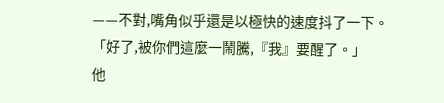——不對,嘴角似乎還是以極快的速度抖了一下。
「好了,被你們這麼一鬧騰,『我』要醒了。」
他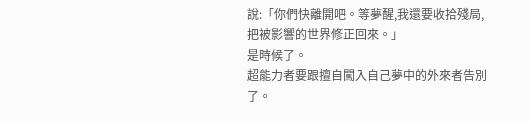說:「你們快離開吧。等夢醒,我還要收拾殘局,把被影響的世界修正回來。」
是時候了。
超能力者要跟擅自闖入自己夢中的外來者告別了。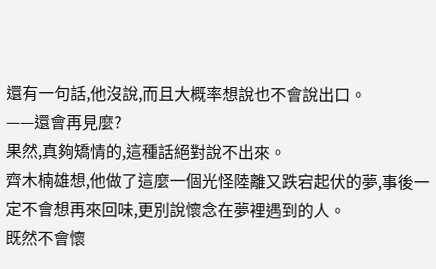還有一句話,他沒說,而且大概率想說也不會說出口。
——還會再見麼?
果然,真夠矯情的,這種話絕對說不出來。
齊木楠雄想,他做了這麼一個光怪陸離又跌宕起伏的夢,事後一定不會想再來回味,更別說懷念在夢裡遇到的人。
既然不會懷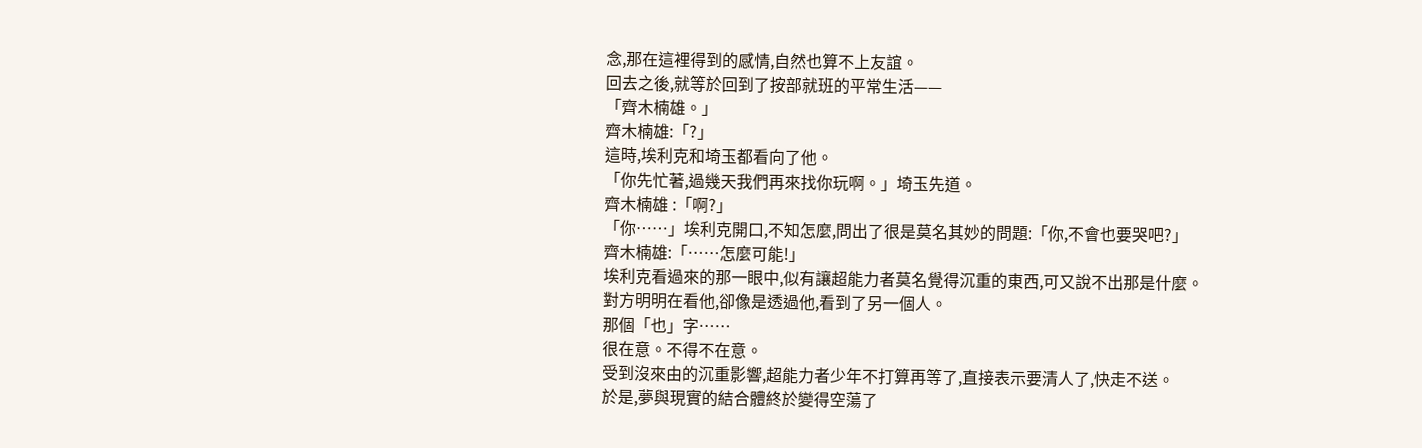念,那在這裡得到的感情,自然也算不上友誼。
回去之後,就等於回到了按部就班的平常生活——
「齊木楠雄。」
齊木楠雄:「?」
這時,埃利克和埼玉都看向了他。
「你先忙著,過幾天我們再來找你玩啊。」埼玉先道。
齊木楠雄 :「啊?」
「你……」埃利克開口,不知怎麼,問出了很是莫名其妙的問題:「你,不會也要哭吧?」
齊木楠雄:「……怎麼可能!」
埃利克看過來的那一眼中,似有讓超能力者莫名覺得沉重的東西,可又說不出那是什麼。
對方明明在看他,卻像是透過他,看到了另一個人。
那個「也」字……
很在意。不得不在意。
受到沒來由的沉重影響,超能力者少年不打算再等了,直接表示要清人了,快走不送。
於是,夢與現實的結合體終於變得空蕩了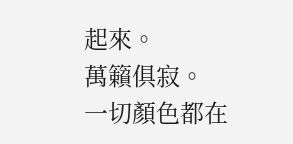起來。
萬籟俱寂。
一切顏色都在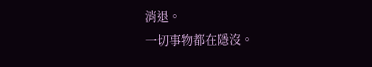消退。
一切事物都在隱沒。